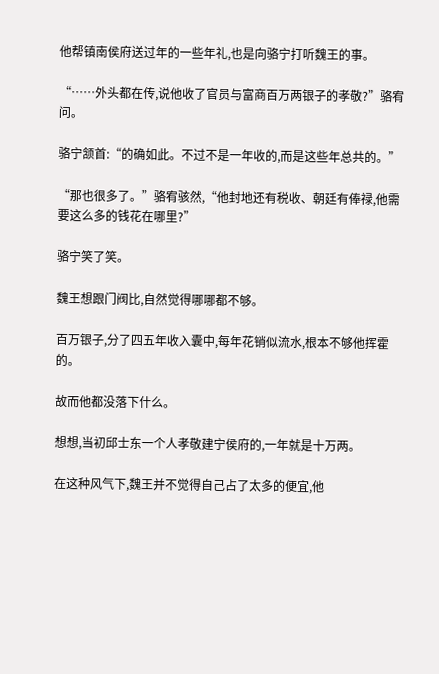他帮镇南侯府送过年的一些年礼,也是向骆宁打听魏王的事。

“……外头都在传,说他收了官员与富商百万两银子的孝敬?”骆宥问。

骆宁颔首:“的确如此。不过不是一年收的,而是这些年总共的。”

“那也很多了。”骆宥骇然,“他封地还有税收、朝廷有俸禄,他需要这么多的钱花在哪里?”

骆宁笑了笑。

魏王想跟门阀比,自然觉得哪哪都不够。

百万银子,分了四五年收入囊中,每年花销似流水,根本不够他挥霍的。

故而他都没落下什么。

想想,当初邱士东一个人孝敬建宁侯府的,一年就是十万两。

在这种风气下,魏王并不觉得自己占了太多的便宜,他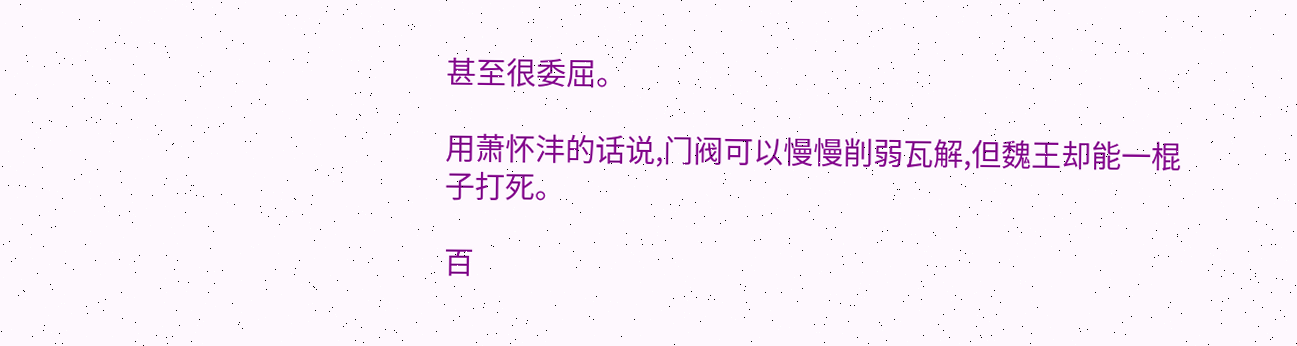甚至很委屈。

用萧怀沣的话说,门阀可以慢慢削弱瓦解,但魏王却能一棍子打死。

百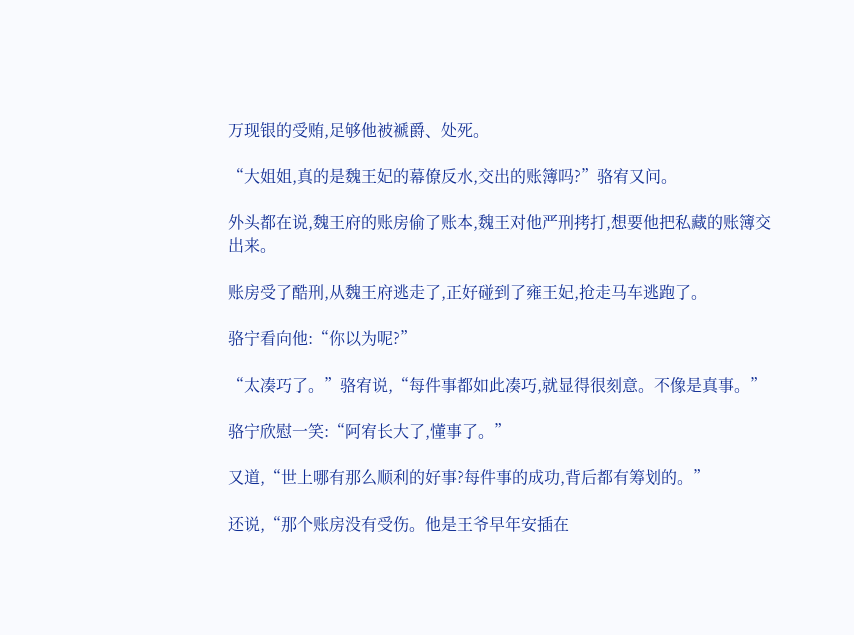万现银的受贿,足够他被褫爵、处死。

“大姐姐,真的是魏王妃的幕僚反水,交出的账簿吗?”骆宥又问。

外头都在说,魏王府的账房偷了账本,魏王对他严刑拷打,想要他把私藏的账簿交出来。

账房受了酷刑,从魏王府逃走了,正好碰到了雍王妃,抢走马车逃跑了。

骆宁看向他:“你以为呢?”

“太凑巧了。”骆宥说,“每件事都如此凑巧,就显得很刻意。不像是真事。”

骆宁欣慰一笑:“阿宥长大了,懂事了。”

又道,“世上哪有那么顺利的好事?每件事的成功,背后都有筹划的。”

还说,“那个账房没有受伤。他是王爷早年安插在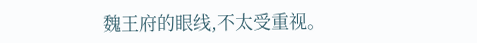魏王府的眼线,不太受重视。